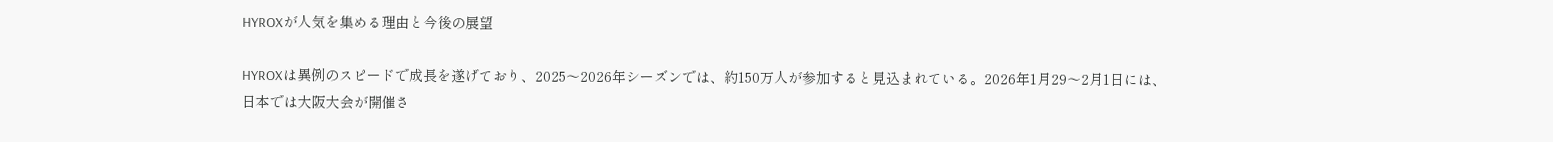HYROXが人気を集める理由と今後の展望

HYROXは異例のスピードで成長を遂げており、2025〜2026年シーズンでは、約150万人が参加すると見込まれている。2026年1月29〜2月1日には、日本では大阪大会が開催さ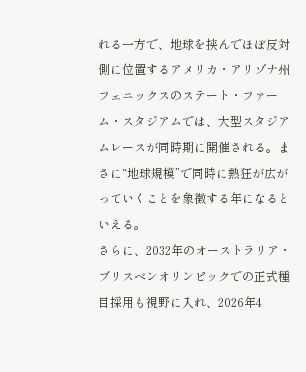れる一方で、地球を挟んでほぼ反対側に位置するアメリカ・アリゾナ州フェニックスのステート・ファーム・スタジアムでは、大型スタジアムレースが同時期に開催される。まさに“地球規模”で同時に熱狂が広がっていくことを象徴する年になるといえる。
さらに、2032年のオーストラリア・ブリスベンオリンピックでの正式種目採用も視野に入れ、2026年4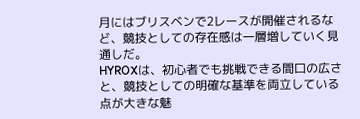月にはブリスベンで2レースが開催されるなど、競技としての存在感は一層増していく見通しだ。
HYROXは、初心者でも挑戦できる間口の広さと、競技としての明確な基準を両立している点が大きな魅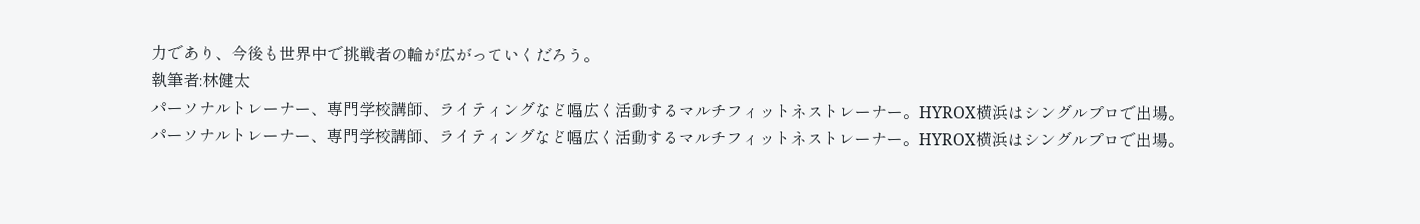力であり、今後も世界中で挑戦者の輪が広がっていくだろう。
執筆者:林健太
パーソナルトレーナー、専門学校講師、ライティングなど幅広く活動するマルチフィットネストレーナー。HYROX横浜はシングルプロで出場。
パーソナルトレーナー、専門学校講師、ライティングなど幅広く活動するマルチフィットネストレーナー。HYROX横浜はシングルプロで出場。